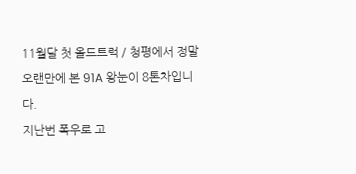11월달 첫 올드트럭 / 청평에서 정말 오랜만에 본 91A 왕눈이 8톤차입니다.
지난번 폭우로 고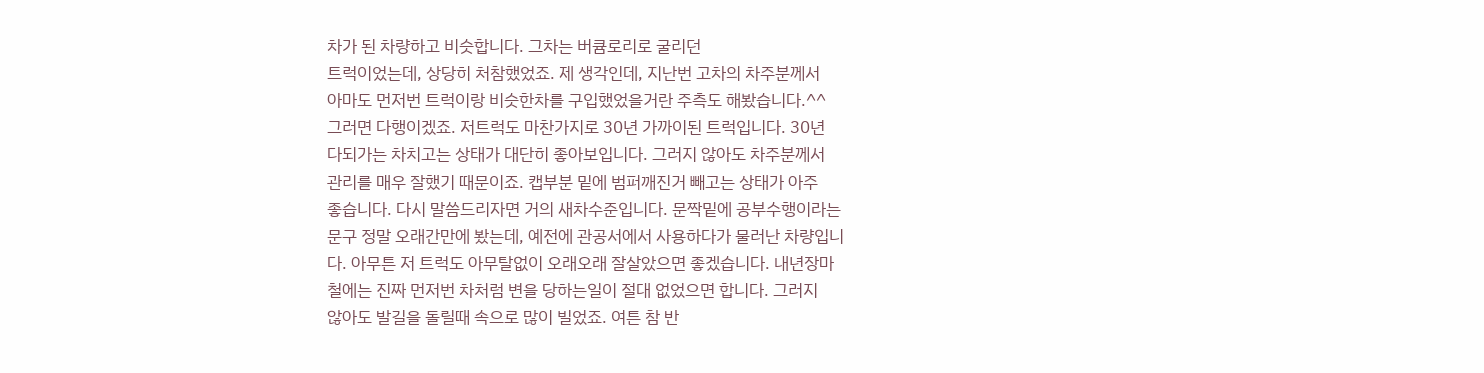차가 된 차량하고 비슷합니다. 그차는 버큠로리로 굴리던
트럭이었는데, 상당히 처참했었죠. 제 생각인데, 지난번 고차의 차주분께서
아마도 먼저번 트럭이랑 비슷한차를 구입했었을거란 주측도 해봤습니다.^^
그러면 다행이겠죠. 저트럭도 마찬가지로 30년 가까이된 트럭입니다. 30년
다되가는 차치고는 상태가 대단히 좋아보입니다. 그러지 않아도 차주분께서
관리를 매우 잘했기 때문이죠. 캡부분 밑에 범퍼깨진거 빼고는 상태가 아주
좋습니다. 다시 말씀드리자면 거의 새차수준입니다. 문짝밑에 공부수행이라는
문구 정말 오래간만에 봤는데, 예전에 관공서에서 사용하다가 물러난 차량입니
다. 아무튼 저 트럭도 아무탈없이 오래오래 잘살았으면 좋겠습니다. 내년장마
철에는 진짜 먼저번 차처럼 변을 당하는일이 절대 없었으면 합니다. 그러지
않아도 발길을 돌릴때 속으로 많이 빌었죠. 여튼 참 반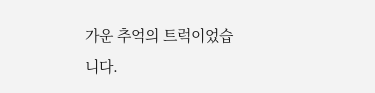가운 추억의 트럭이었습
니다.